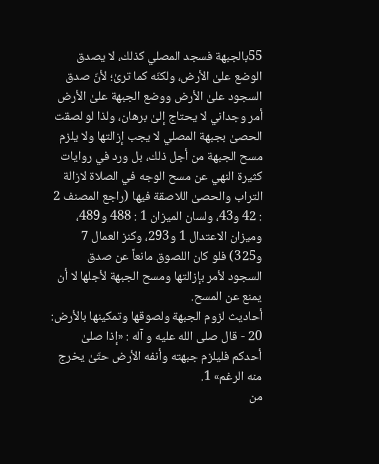55بالجبهة فسجد المصلي كذلك، لا يصدق الوضع علىٰ الأرض، ولكنّه كما ترىٰ؛ لأنّ صدق السجود علىٰ الأرض ووضع الجبهة علىٰ الأرض أمر وجداني لا يحتاج إلىٰ برهان، ولذا لو لصقت الحصىٰ بجبهة المصلي لا يجب إزالتها ولا يلزم مسح الجبهة من أجل ذلك، بل ورد في روايات كثيرة النهي عن مسح الوجه في الصلاة لازالة التراب والحصىٰ اللاصقة فيها (راجع المصنف 2 : 42 و43، ولسان الميزان 1 : 488 و489، وميزان الاعتدال 1 و293، وكنز العمال 7 و325) فلو كان اللصوق مانعاً عن صدق السجود لأمر بإزالتها ومسح الجبهة لأجلها لا أن يمنع عن المسح.
أحاديث لزوم الجبهة ولصوقها وتمكينها بالأرض:
20 - قال صلى الله عليه و آله : «إذا صلىٰ أحدكم فليلزم جبهته وأنفه الأرض حتّىٰ يخرج منه الرغم» 1.
من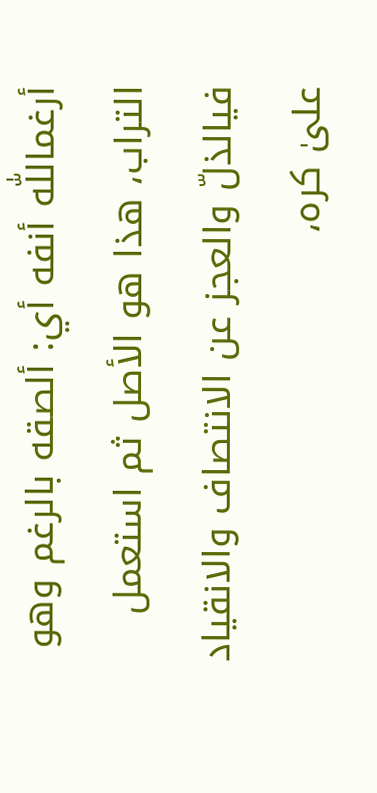أرغماللّٰه أنفه أي: ألصقه بالرغم وهو التراب، هذا هو الأصل ثم استعمل فيالذلّ والعجز عن الانتصاف والانقياد علىٰ كره،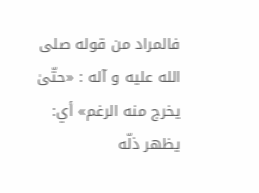فالمراد من قوله صلى الله عليه و آله : «حتّىٰ يخرج منه الرغم» أي: يظهر ذلّه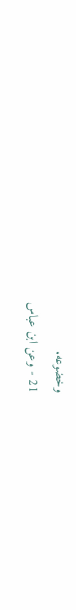وخضوعه.
21 - وعن ابن عباس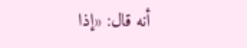أنه قال: «إذا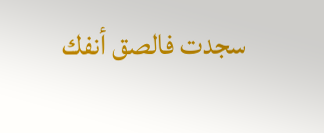سجدت فالصق أنفك